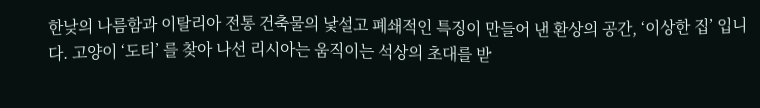한낮의 나름함과 이탈리아 전통 건축물의 낯설고 폐쇄적인 특징이 만들어 낸 환상의 공간, ‘이상한 집’ 입니다. 고양이 ‘도티’ 를 찾아 나선 리시아는 움직이는 석상의 초대를 받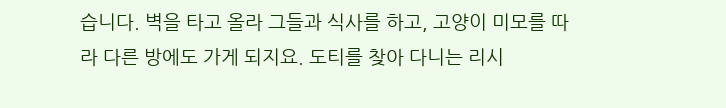습니다. 벽을 타고 올라 그들과 식사를 하고, 고양이 미모를 따라 다른 방에도 가게 되지요. 도티를 찾아 다니는 리시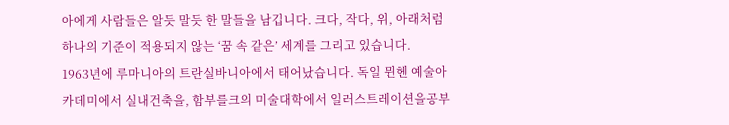아에게 사람들은 알듯 말듯 한 말들을 남깁니다. 크다, 작다, 위, 아래처럼 하나의 기준이 적용되지 않는 ‘꿈 속 같은’ 세계를 그리고 있습니다.
1963년에 루마니아의 트란실바니아에서 태어났습니다. 독일 뮌헨 예술아카데미에서 실내건축을, 함부를크의 미술대학에서 일러스트레이션을공부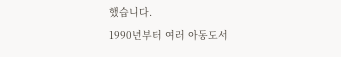했습니다.
1990년부터 여러 아동도서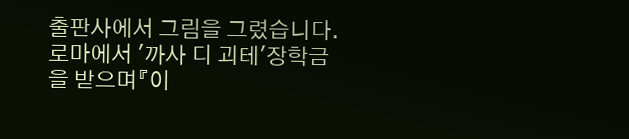출판사에서 그림을 그렸습니다. 로마에서 '까사 디 괴테'장학금을 받으며『이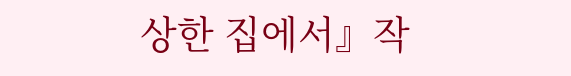상한 집에서』작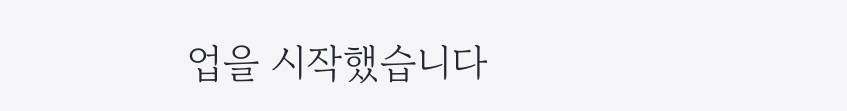업을 시작했습니다